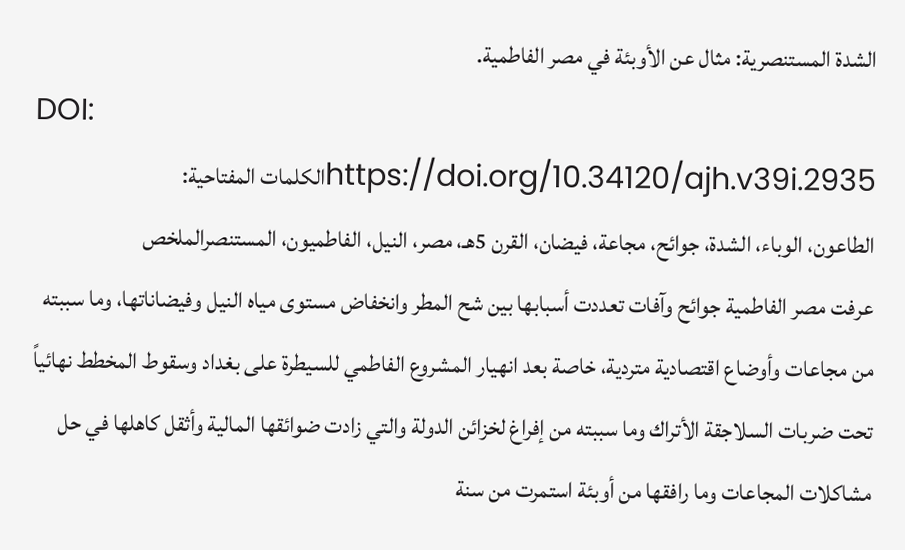الشدة المستنصرية: مثال عن الأوبئة في مصر الفاطمية.
DOI:
https://doi.org/10.34120/ajh.v39i.2935الكلمات المفتاحية:
الطاعون، الوباء، الشدة، جوائح، مجاعة، فيضان، القرن 5هـ، مصر، النيل، الفاطميون، المستنصرالملخص
عرفت مصر الفاطمية جوائح وآفات تعددت أسبابها بين شح المطر وانخفاض مستوى مياه النيل وفيضاناتها، وما سببته من مجاعات وأوضاع اقتصادية متردية، خاصة بعد انهيار المشروع الفاطمي للسيطرة على بغداد وسقوط المخطط نهائياً تحت ضربات السلاجقة الأتراك وما سببته من إفراغ لخزائن الدولة والتي زادت ضوائقها المالية وأثقل كاهلها في حل مشاكلات المجاعات وما رافقها من أوبئة استمرت من سنة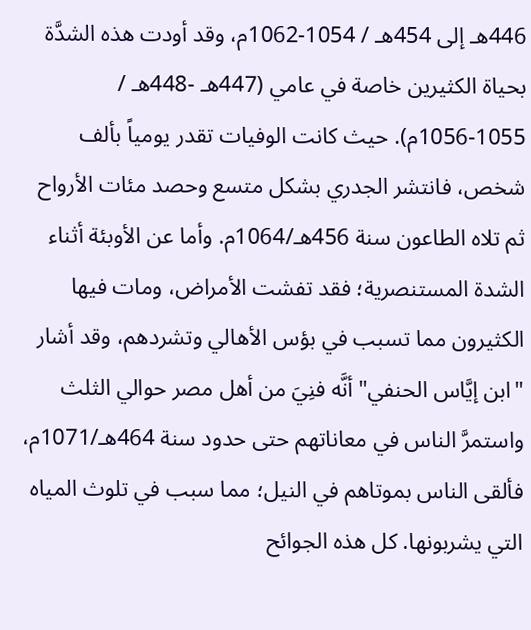446هـ إلى 454هـ / 1054-1062م، وقد أودت هذه الشدَّة بحياة الكثيرين خاصة في عامي (447هـ -448هـ / 1055-1056م). حيث كانت الوفيات تقدر يومياً بألف شخص، فانتشر الجدري بشكل متسع وحصد مئات الأرواح ثم تلاه الطاعون سنة 456هـ/1064م. وأما عن الأوبئة أثناء الشدة المستنصرية؛ فقد تفشت الأمراض، ومات فيها الكثيرون مما تسبب في بؤس الأهالي وتشردهم، وقد أشار "ابن إيَّاس الحنفي" أنَّه فنِيَ من أهل مصر حوالي الثلث واستمرَّ الناس في معاناتهم حتى حدود سنة 464هـ/1071م، فألقى الناس بموتاهم في النيل؛ مما سبب في تلوث المياه التي يشربونها. كل هذه الجوائح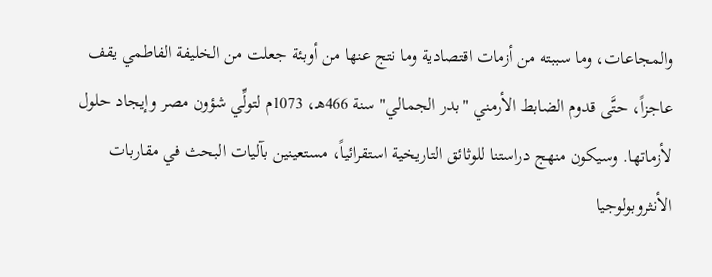والمجاعات، وما سببته من أزمات اقتصادية وما نتج عنها من أوبئة جعلت من الخليفة الفاطمي يقف عاجزاً، حتَّى قدوم الضابط الأرمني "بدر الجمالي" سنة 466هـ، 1073م لتولِّي شؤون مصر وإيجاد حلول لأزماتها. وسيكون منهج دراستنا للوثائق التاريخية استقرائياً، مستعينين بآليات البحث في مقاربات الأنثروبولوجيا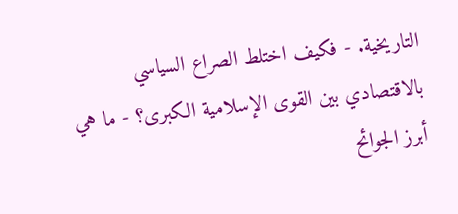التاريخية. - فكيف اختلط الصراع السياسي بالاقتصادي بين القوى الإسلامية الكبرى؟ - ما هي أبرز الجوائح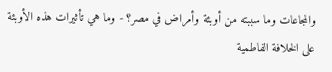والمجاعات وما سببته من أوبئة وأمراض في مصر؟ - وما هي تأثيرات هذه الأوبئة على الخلافة الفاطمية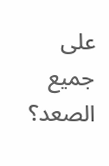على جميع الصعد؟